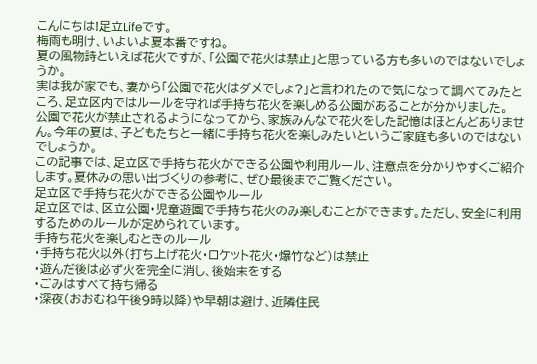こんにちは!足立Lifeです。
梅雨も明け、いよいよ夏本番ですね。
夏の風物詩といえば花火ですが、「公園で花火は禁止」と思っている方も多いのではないでしょうか。
実は我が家でも、妻から「公園で花火はダメでしょ?」と言われたので気になって調べてみたところ、足立区内ではルールを守れば手持ち花火を楽しめる公園があることが分かりました。
公園で花火が禁止されるようになってから、家族みんなで花火をした記憶はほとんどありません。今年の夏は、子どもたちと一緒に手持ち花火を楽しみたいというご家庭も多いのではないでしょうか。
この記事では、足立区で手持ち花火ができる公園や利用ルール、注意点を分かりやすくご紹介します。夏休みの思い出づくりの参考に、ぜひ最後までご覧ください。
足立区で手持ち花火ができる公園やルール
足立区では、区立公園・児童遊園で手持ち花火のみ楽しむことができます。ただし、安全に利用するためのルールが定められています。
手持ち花火を楽しむときのルール
・手持ち花火以外(打ち上げ花火・ロケット花火・爆竹など)は禁止
・遊んだ後は必ず火を完全に消し、後始末をする
・ごみはすべて持ち帰る
・深夜(おおむね午後9時以降)や早朝は避け、近隣住民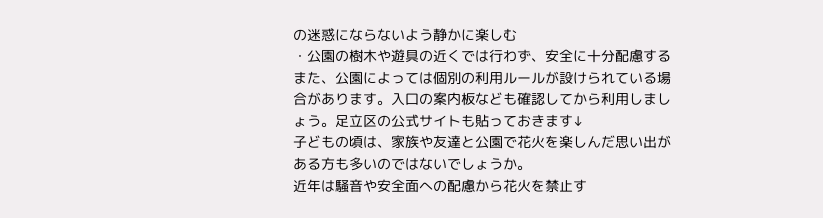の迷惑にならないよう静かに楽しむ
・公園の樹木や遊具の近くでは行わず、安全に十分配慮する
また、公園によっては個別の利用ルールが設けられている場合があります。入口の案内板なども確認してから利用しましょう。足立区の公式サイトも貼っておきます↓
子どもの頃は、家族や友達と公園で花火を楽しんだ思い出がある方も多いのではないでしょうか。
近年は騒音や安全面への配慮から花火を禁止す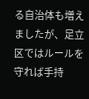る自治体も増えましたが、足立区ではルールを守れば手持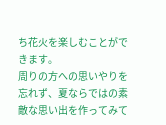ち花火を楽しむことができます。
周りの方への思いやりを忘れず、夏ならではの素敵な思い出を作ってみて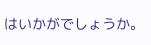はいかがでしょうか。